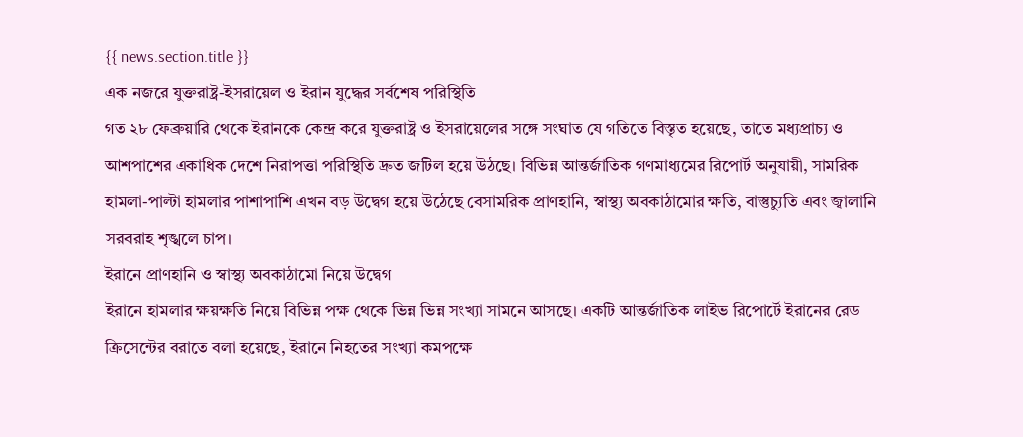{{ news.section.title }}
এক নজরে যুক্তরাষ্ট্র-ইসরায়েল ও ইরান যুদ্ধের সর্বশেষ পরিস্থিতি
গত ২৮ ফেব্রুয়ারি থেকে ইরানকে কেন্দ্র করে যুক্তরাষ্ট্র ও ইসরায়েলের সঙ্গে সংঘাত যে গতিতে বিস্তৃত হয়েছে, তাতে মধ্যপ্রাচ্য ও আশপাশের একাধিক দেশে নিরাপত্তা পরিস্থিতি দ্রুত জটিল হয়ে উঠছে। বিভিন্ন আন্তর্জাতিক গণমাধ্যমের রিপোর্ট অনুযায়ী, সামরিক হামলা-পাল্টা হামলার পাশাপাশি এখন বড় উদ্বেগ হয়ে উঠেছে বেসামরিক প্রাণহানি, স্বাস্থ্য অবকাঠামোর ক্ষতি, বাস্তুচ্যুতি এবং জ্বালানি সরবরাহ শৃঙ্খলে চাপ।
ইরানে প্রাণহানি ও স্বাস্থ্য অবকাঠামো নিয়ে উদ্বেগ
ইরানে হামলার ক্ষয়ক্ষতি নিয়ে বিভিন্ন পক্ষ থেকে ভিন্ন ভিন্ন সংখ্যা সামনে আসছে। একটি আন্তর্জাতিক লাইভ রিপোর্টে ইরানের রেড ক্রিসেন্টের বরাতে বলা হয়েছে, ইরানে নিহতের সংখ্যা কমপক্ষে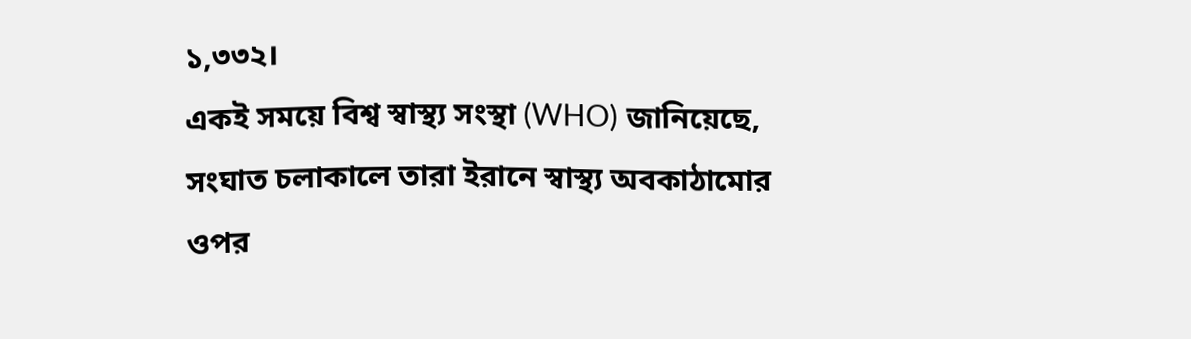১,৩৩২।
একই সময়ে বিশ্ব স্বাস্থ্য সংস্থা (WHO) জানিয়েছে, সংঘাত চলাকালে তারা ইরানে স্বাস্থ্য অবকাঠামোর ওপর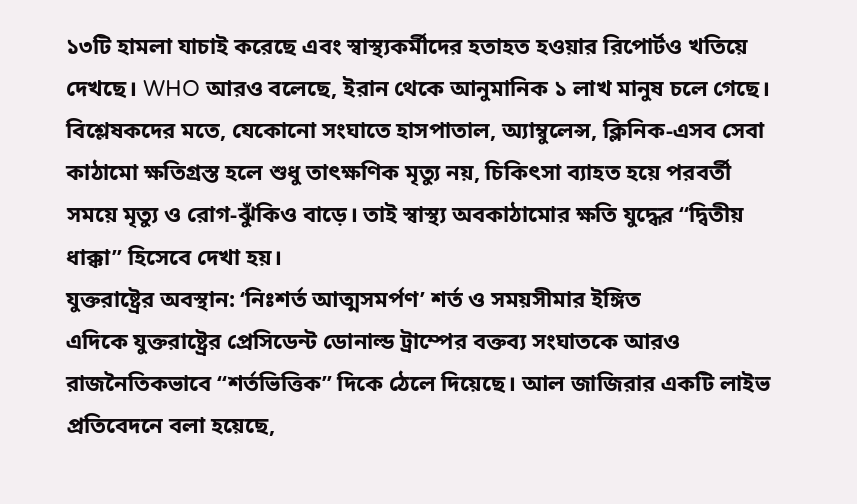১৩টি হামলা যাচাই করেছে এবং স্বাস্থ্যকর্মীদের হতাহত হওয়ার রিপোর্টও খতিয়ে দেখছে। WHO আরও বলেছে, ইরান থেকে আনুমানিক ১ লাখ মানুষ চলে গেছে।
বিশ্লেষকদের মতে, যেকোনো সংঘাতে হাসপাতাল, অ্যাম্বুলেন্স, ক্লিনিক-এসব সেবা কাঠামো ক্ষতিগ্রস্ত হলে শুধু তাৎক্ষণিক মৃত্যু নয়, চিকিৎসা ব্যাহত হয়ে পরবর্তী সময়ে মৃত্যু ও রোগ-ঝুঁকিও বাড়ে। তাই স্বাস্থ্য অবকাঠামোর ক্ষতি যুদ্ধের “দ্বিতীয় ধাক্কা” হিসেবে দেখা হয়।
যুক্তরাষ্ট্রের অবস্থান: ‘নিঃশর্ত আত্মসমর্পণ’ শর্ত ও সময়সীমার ইঙ্গিত
এদিকে যুক্তরাষ্ট্রের প্রেসিডেন্ট ডোনাল্ড ট্রাম্পের বক্তব্য সংঘাতকে আরও রাজনৈতিকভাবে “শর্তভিত্তিক” দিকে ঠেলে দিয়েছে। আল জাজিরার একটি লাইভ প্রতিবেদনে বলা হয়েছে,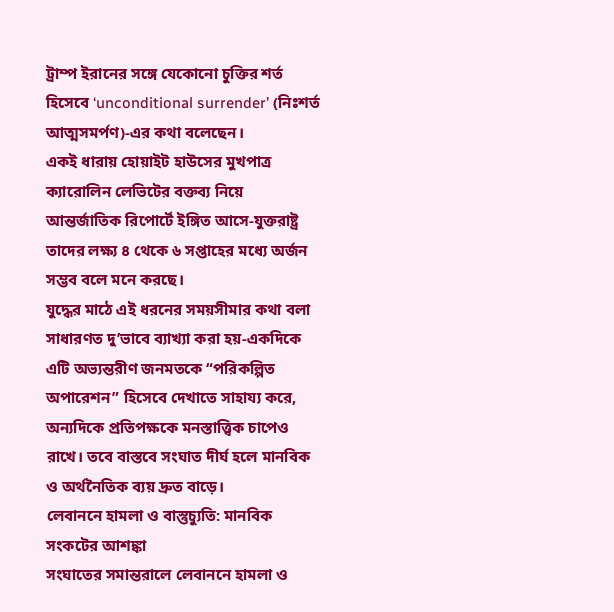ট্রাম্প ইরানের সঙ্গে যেকোনো চুক্তির শর্ত হিসেবে ‘unconditional surrender’ (নিঃশর্ত আত্মসমর্পণ)-এর কথা বলেছেন।
একই ধারায় হোয়াইট হাউসের মুখপাত্র ক্যারোলিন লেভিটের বক্তব্য নিয়ে আন্তর্জাতিক রিপোর্টে ইঙ্গিত আসে-যুক্তরাষ্ট্র তাদের লক্ষ্য ৪ থেকে ৬ সপ্তাহের মধ্যে অর্জন সম্ভব বলে মনে করছে।
যুদ্ধের মাঠে এই ধরনের সময়সীমার কথা বলা সাধারণত দু’ভাবে ব্যাখ্যা করা হয়-একদিকে এটি অভ্যন্তরীণ জনমতকে “পরিকল্পিত অপারেশন” হিসেবে দেখাতে সাহায্য করে, অন্যদিকে প্রতিপক্ষকে মনস্তাত্ত্বিক চাপেও রাখে। তবে বাস্তবে সংঘাত দীর্ঘ হলে মানবিক ও অর্থনৈতিক ব্যয় দ্রুত বাড়ে।
লেবাননে হামলা ও বাস্তুচ্যুতি: মানবিক সংকটের আশঙ্কা
সংঘাতের সমান্তরালে লেবাননে হামলা ও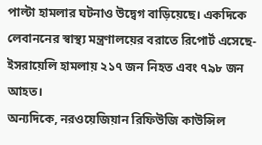পাল্টা হামলার ঘটনাও উদ্বেগ বাড়িয়েছে। একদিকে লেবাননের স্বাস্থ্য মন্ত্রণালয়ের বরাতে রিপোর্ট এসেছে-ইসরায়েলি হামলায় ২১৭ জন নিহত এবং ৭৯৮ জন আহত।
অন্যদিকে, নরওয়েজিয়ান রিফিউজি কাউন্সিল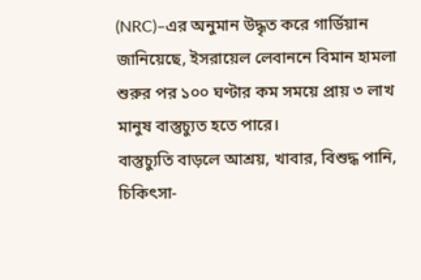(NRC)–এর অনুমান উদ্ধৃত করে গার্ডিয়ান জানিয়েছে, ইসরায়েল লেবাননে বিমান হামলা শুরুর পর ১০০ ঘণ্টার কম সময়ে প্রায় ৩ লাখ মানুষ বাস্তুচ্যুত হতে পারে।
বাস্তুচ্যুতি বাড়লে আশ্রয়, খাবার, বিশুদ্ধ পানি, চিকিৎসা-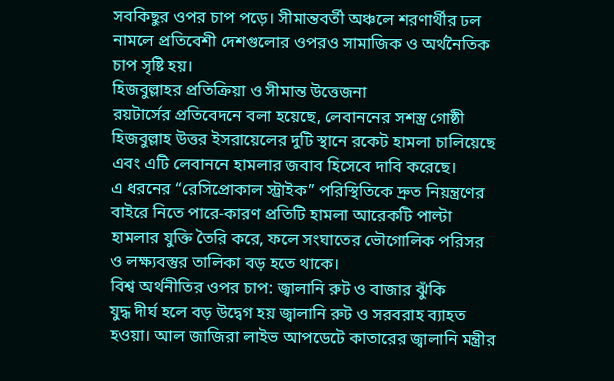সবকিছুর ওপর চাপ পড়ে। সীমান্তবর্তী অঞ্চলে শরণার্থীর ঢল নামলে প্রতিবেশী দেশগুলোর ওপরও সামাজিক ও অর্থনৈতিক চাপ সৃষ্টি হয়।
হিজবুল্লাহর প্রতিক্রিয়া ও সীমান্ত উত্তেজনা
রয়টার্সের প্রতিবেদনে বলা হয়েছে, লেবাননের সশস্ত্র গোষ্ঠী হিজবুল্লাহ উত্তর ইসরায়েলের দুটি স্থানে রকেট হামলা চালিয়েছে এবং এটি লেবাননে হামলার জবাব হিসেবে দাবি করেছে।
এ ধরনের “রেসিপ্রোকাল স্ট্রাইক” পরিস্থিতিকে দ্রুত নিয়ন্ত্রণের বাইরে নিতে পারে-কারণ প্রতিটি হামলা আরেকটি পাল্টা হামলার যুক্তি তৈরি করে, ফলে সংঘাতের ভৌগোলিক পরিসর ও লক্ষ্যবস্তুর তালিকা বড় হতে থাকে।
বিশ্ব অর্থনীতির ওপর চাপ: জ্বালানি রুট ও বাজার ঝুঁকি
যুদ্ধ দীর্ঘ হলে বড় উদ্বেগ হয় জ্বালানি রুট ও সরবরাহ ব্যাহত হওয়া। আল জাজিরা লাইভ আপডেটে কাতারের জ্বালানি মন্ত্রীর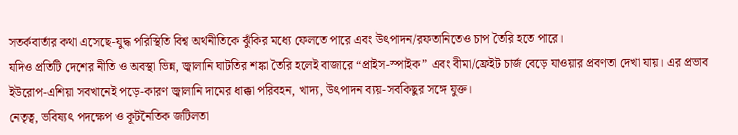সতর্কবার্তার কথা এসেছে-যুদ্ধ পরিস্থিতি বিশ্ব অর্থনীতিকে ঝুঁকির মধ্যে ফেলতে পারে এবং উৎপাদন/রফতানিতেও চাপ তৈরি হতে পারে।
যদিও প্রতিটি দেশের নীতি ও অবস্থা ভিন্ন, জ্বালানি ঘাটতির শঙ্কা তৈরি হলেই বাজারে “প্রাইস-স্পাইক” এবং বীমা/ফ্রেইট চার্জ বেড়ে যাওয়ার প্রবণতা দেখা যায়। এর প্রভাব ইউরোপ-এশিয়া সবখানেই পড়ে-কারণ জ্বালানি দামের ধাক্কা পরিবহন, খাদ্য, উৎপাদন ব্যয়-সবকিছুর সঙ্গে যুক্ত।
নেতৃত্ব, ভবিষ্যৎ পদক্ষেপ ও কূটনৈতিক জটিলতা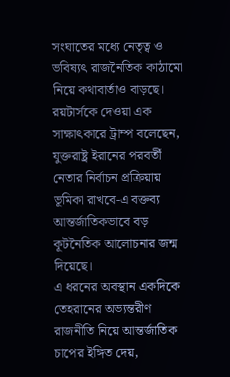সংঘাতের মধ্যে নেতৃত্ব ও ভবিষ্যৎ রাজনৈতিক কাঠামো নিয়ে কথাবার্তাও বাড়ছে। রয়টার্সকে দেওয়া এক সাক্ষাৎকারে ট্রাম্প বলেছেন, যুক্তরাষ্ট্র ইরানের পরবর্তী নেতার নির্বাচন প্রক্রিয়ায় ভূমিকা রাখবে-এ বক্তব্য আন্তর্জাতিকভাবে বড় কূটনৈতিক আলোচনার জন্ম দিয়েছে।
এ ধরনের অবস্থান একদিকে তেহরানের অভ্যন্তরীণ রাজনীতি নিয়ে আন্তর্জাতিক চাপের ইঙ্গিত দেয়,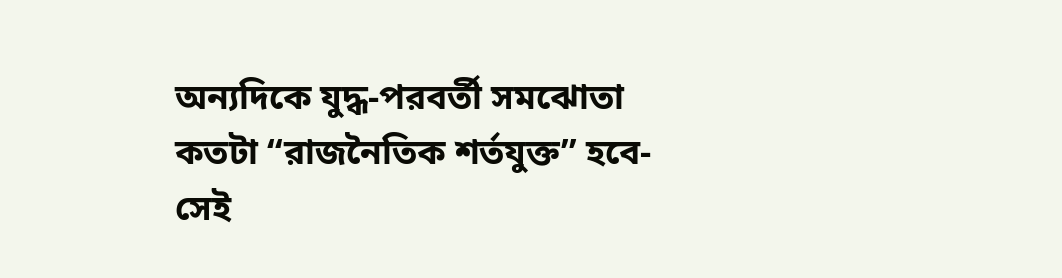অন্যদিকে যুদ্ধ-পরবর্তী সমঝোতা কতটা “রাজনৈতিক শর্তযুক্ত” হবে-সেই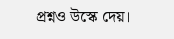প্রশ্নও উস্কে দেয়।